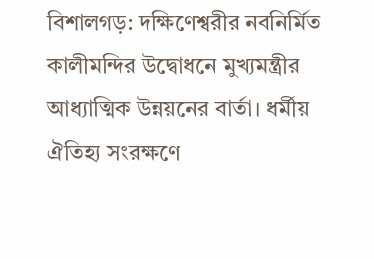বিশালগড়: দক্ষিণেশ্বরীর নবনির্মিত কালীমন্দির উদ্বোধনে মুখ্যমন্ত্রীর আধ্যাত্মিক উন্নয়নের বার্তা। ধর্মীয় ঐতিহ্য সংরক্ষণে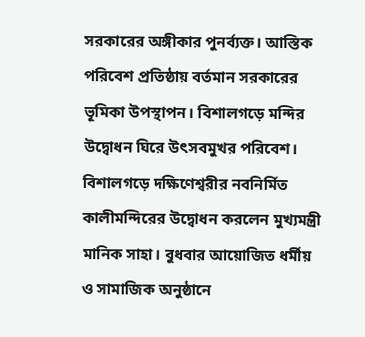সরকারের অঙ্গীকার পুনর্ব্যক্ত। আস্তিক পরিবেশ প্রতিষ্ঠায় বর্তমান সরকারের ভূমিকা উপস্থাপন। বিশালগড়ে মন্দির উদ্বোধন ঘিরে উৎসবমুখর পরিবেশ।
বিশালগড়ে দক্ষিণেশ্বরীর নবনির্মিত কালীমন্দিরের উদ্বোধন করলেন মুখ্যমন্ত্রী মানিক সাহা। বুধবার আয়োজিত ধর্মীয় ও সামাজিক অনুষ্ঠানে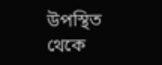উপস্থিত থেকে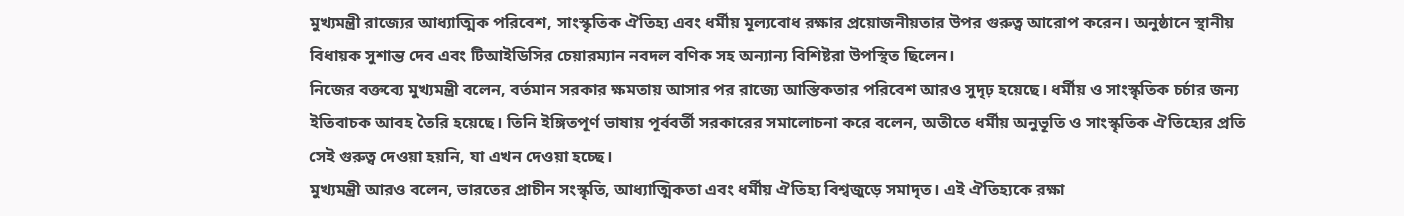মুখ্যমন্ত্রী রাজ্যের আধ্যাত্মিক পরিবেশ, সাংস্কৃতিক ঐতিহ্য এবং ধর্মীয় মূল্যবোধ রক্ষার প্রয়োজনীয়তার উপর গুরুত্ব আরোপ করেন। অনুষ্ঠানে স্থানীয় বিধায়ক সুশান্ত দেব এবং টিআইডিসির চেয়ারম্যান নবদল বণিক সহ অন্যান্য বিশিষ্টরা উপস্থিত ছিলেন।
নিজের বক্তব্যে মুখ্যমন্ত্রী বলেন, বর্তমান সরকার ক্ষমতায় আসার পর রাজ্যে আস্তিকতার পরিবেশ আরও সুদৃঢ় হয়েছে। ধর্মীয় ও সাংস্কৃতিক চর্চার জন্য ইতিবাচক আবহ তৈরি হয়েছে। তিনি ইঙ্গিতপূর্ণ ভাষায় পূর্ববর্তী সরকারের সমালোচনা করে বলেন, অতীতে ধর্মীয় অনুভূতি ও সাংস্কৃতিক ঐতিহ্যের প্রতি সেই গুরুত্ব দেওয়া হয়নি, যা এখন দেওয়া হচ্ছে।
মুখ্যমন্ত্রী আরও বলেন, ভারতের প্রাচীন সংস্কৃতি, আধ্যাত্মিকতা এবং ধর্মীয় ঐতিহ্য বিশ্বজুড়ে সমাদৃত। এই ঐতিহ্যকে রক্ষা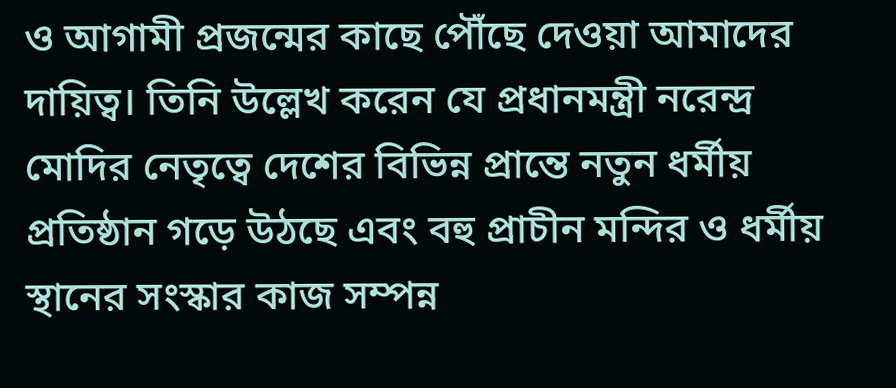ও আগামী প্রজন্মের কাছে পৌঁছে দেওয়া আমাদের দায়িত্ব। তিনি উল্লেখ করেন যে প্রধানমন্ত্রী নরেন্দ্র মোদির নেতৃত্বে দেশের বিভিন্ন প্রান্তে নতুন ধর্মীয় প্রতিষ্ঠান গড়ে উঠছে এবং বহু প্রাচীন মন্দির ও ধর্মীয় স্থানের সংস্কার কাজ সম্পন্ন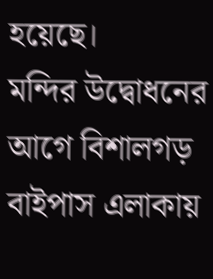হয়েছে।
মন্দির উদ্বোধনের আগে বিশালগড় বাইপাস এলাকায়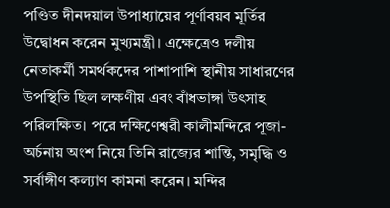পণ্ডিত দীনদয়াল উপাধ্যায়ের পূর্ণাবয়ব মূর্তির উদ্বোধন করেন মুখ্যমন্ত্রী। এক্ষেত্রেও দলীয় নেতাকর্মী সমর্থকদের পাশাপাশি স্থানীয় সাধারণের উপস্থিতি ছিল লক্ষণীয় এবং বাঁধভাঙ্গা উৎসাহ পরিলক্ষিত। পরে দক্ষিণেশ্বরী কালীমন্দিরে পূজা-অর্চনায় অংশ নিয়ে তিনি রাজ্যের শান্তি, সমৃদ্ধি ও সর্বাঙ্গীণ কল্যাণ কামনা করেন। মন্দির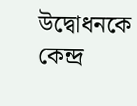উদ্বোধনকে কেন্দ্র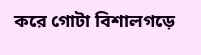করে গোটা বিশালগড়ে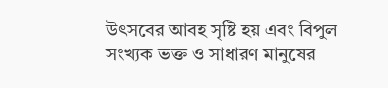উৎসবের আবহ সৃষ্টি হয় এবং বিপুল সংখ্যক ভক্ত ও সাধারণ মানুষের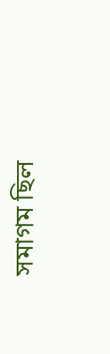সমাগম ছিল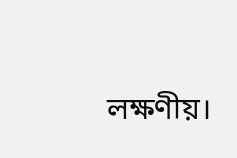লক্ষণীয়।